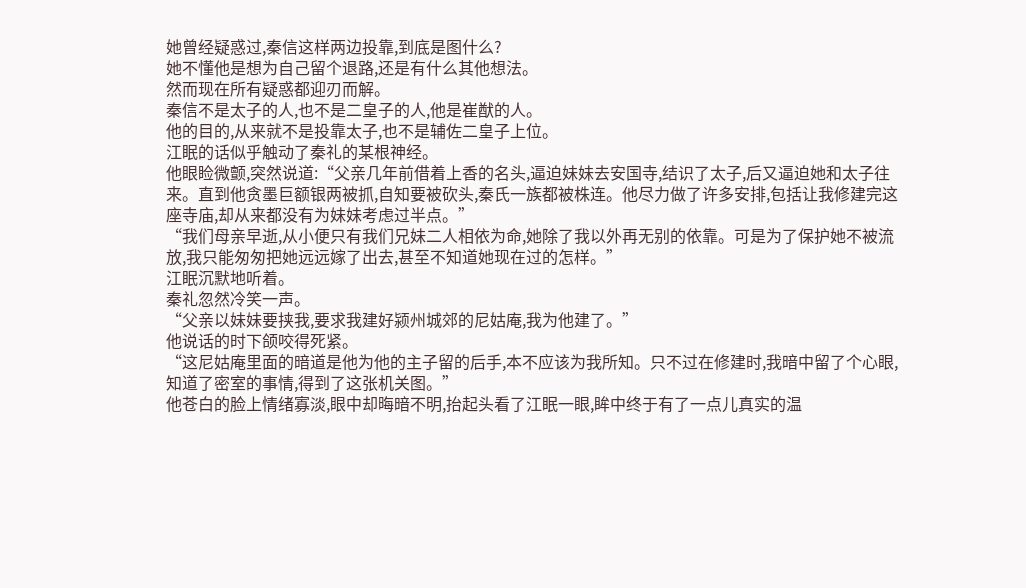她曾经疑惑过,秦信这样两边投靠,到底是图什么?
她不懂他是想为自己留个退路,还是有什么其他想法。
然而现在所有疑惑都迎刃而解。
秦信不是太子的人,也不是二皇子的人,他是崔猷的人。
他的目的,从来就不是投靠太子,也不是辅佐二皇子上位。
江眠的话似乎触动了秦礼的某根神经。
他眼睑微颤,突然说道:“父亲几年前借着上香的名头,逼迫妹妹去安国寺,结识了太子,后又逼迫她和太子往来。直到他贪墨巨额银两被抓,自知要被砍头,秦氏一族都被株连。他尽力做了许多安排,包括让我修建完这座寺庙,却从来都没有为妹妹考虑过半点。”
“我们母亲早逝,从小便只有我们兄妹二人相依为命,她除了我以外再无别的依靠。可是为了保护她不被流放,我只能匆匆把她远远嫁了出去,甚至不知道她现在过的怎样。”
江眠沉默地听着。
秦礼忽然冷笑一声。
“父亲以妹妹要挟我,要求我建好颍州城郊的尼姑庵,我为他建了。”
他说话的时下颌咬得死紧。
“这尼姑庵里面的暗道是他为他的主子留的后手,本不应该为我所知。只不过在修建时,我暗中留了个心眼,知道了密室的事情,得到了这张机关图。”
他苍白的脸上情绪寡淡,眼中却晦暗不明,抬起头看了江眠一眼,眸中终于有了一点儿真实的温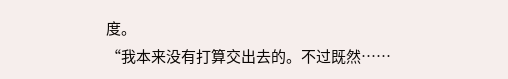度。
“我本来没有打算交出去的。不过既然……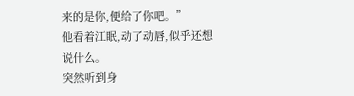来的是你,便给了你吧。”
他看着江眠,动了动唇,似乎还想说什么。
突然听到身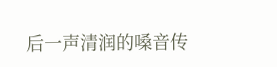后一声清润的嗓音传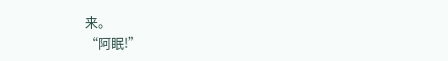来。
“阿眠!”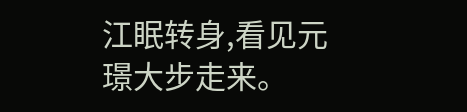江眠转身,看见元璟大步走来。